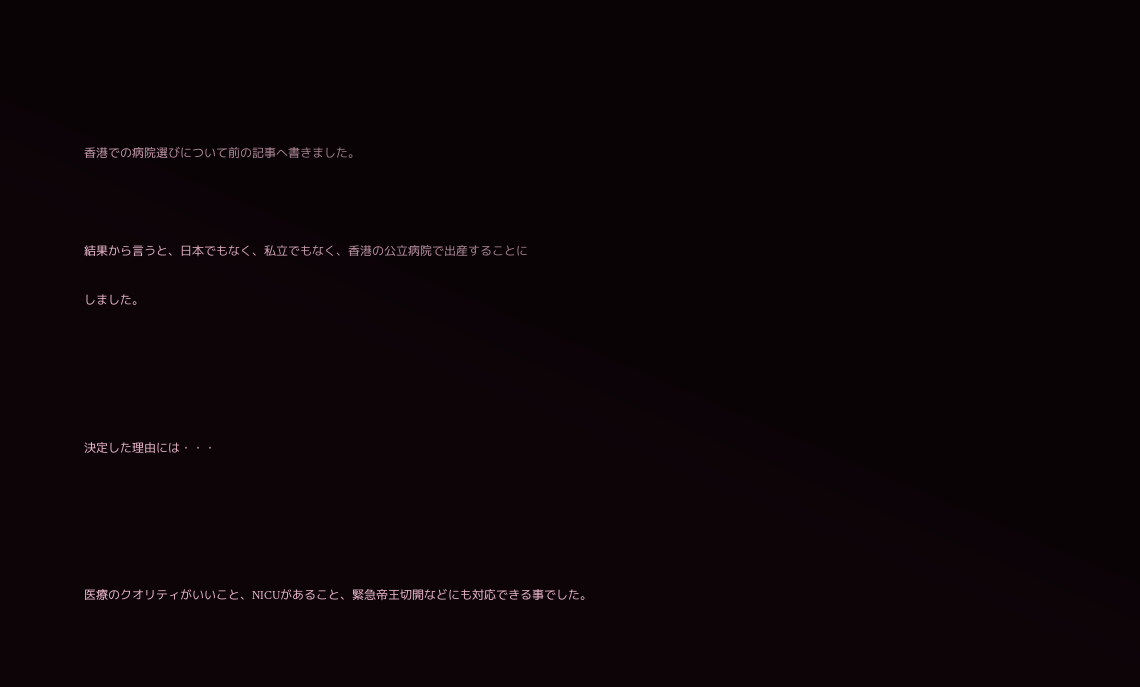香港での病院選びについて前の記事へ書きました。



結果から言うと、日本でもなく、私立でもなく、香港の公立病院で出産することに

しました。





決定した理由には・・・





医療のクオリティがいいこと、NICUがあること、緊急帝王切開などにも対応できる事でした。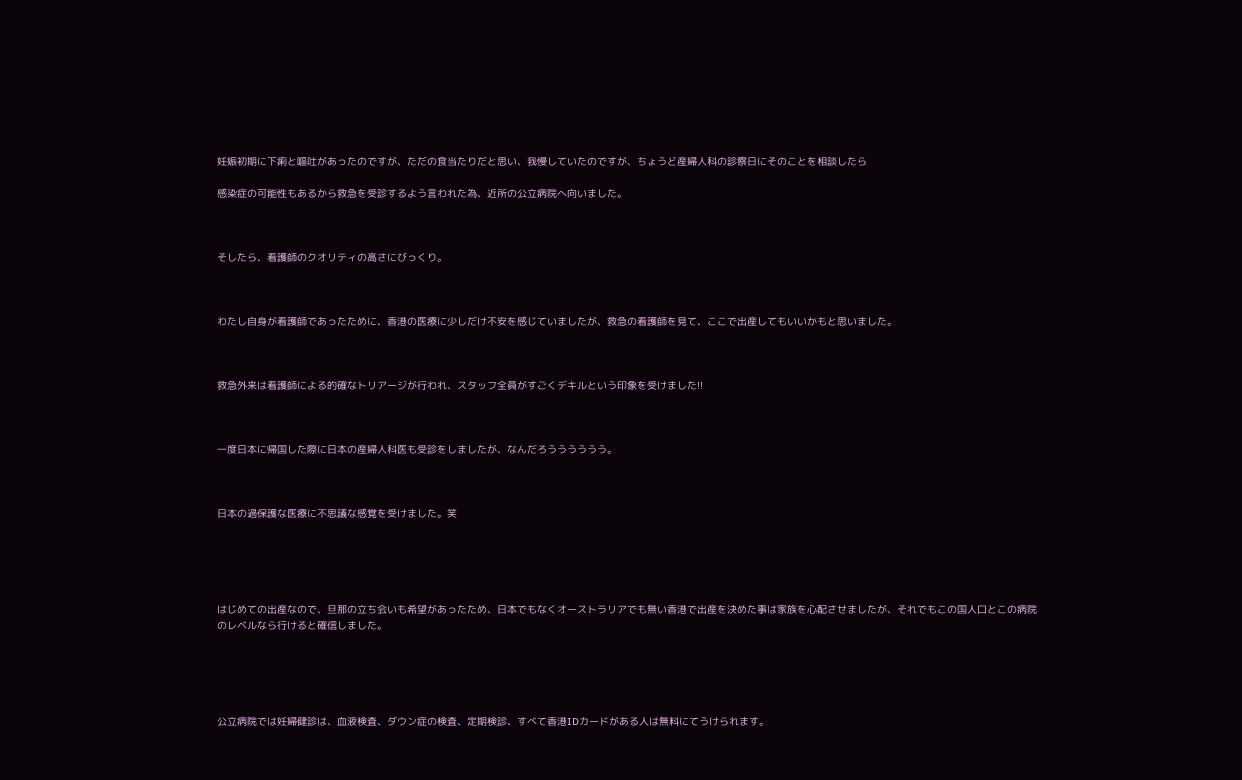妊娠初期に下痢と嘔吐があったのですが、ただの食当たりだと思い、我慢していたのですが、ちょうど産婦人科の診察日にそのことを相談したら

感染症の可能性もあるから救急を受診するよう言われた為、近所の公立病院へ向いました。



そしたら、看護師のクオリティの高さにびっくり。



わたし自身が看護師であったために、香港の医療に少しだけ不安を感じていましたが、救急の看護師を見て、ここで出産してもいいかもと思いました。



救急外来は看護師による的確なトリアージが行われ、スタッフ全員がすごくデキルという印象を受けました!!



一度日本に帰国した際に日本の産婦人科医も受診をしましたが、なんだろうううううう。



日本の過保護な医療に不思議な感覚を受けました。笑





はじめての出産なので、旦那の立ち会いも希望があったため、日本でもなくオーストラリアでも無い香港で出産を決めた事は家族を心配させましたが、それでもこの国人口とこの病院のレベルなら行けると確信しました。





公立病院では妊婦健診は、血液検査、ダウン症の検査、定期検診、すべて香港IDカードがある人は無料にてうけられます。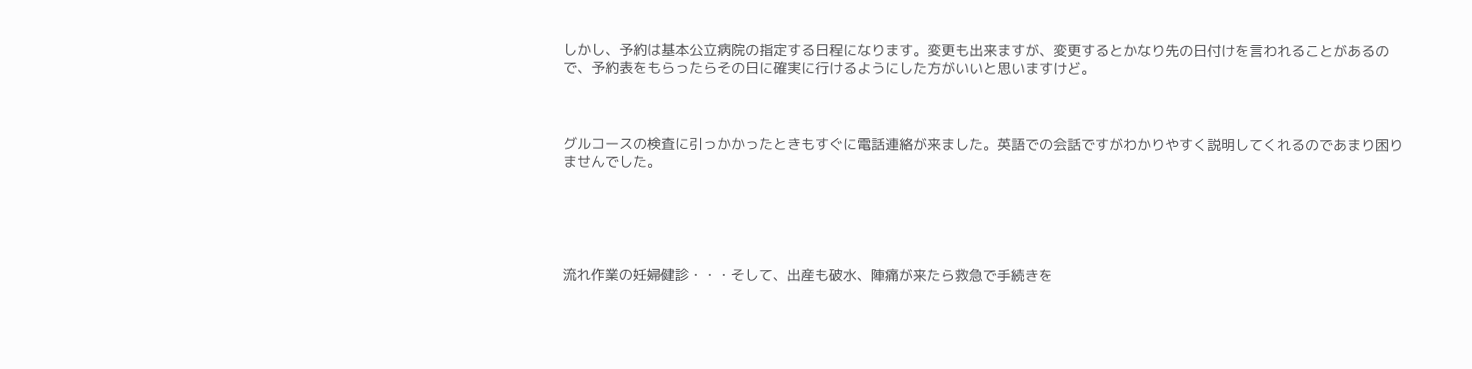しかし、予約は基本公立病院の指定する日程になります。変更も出来ますが、変更するとかなり先の日付けを言われることがあるので、予約表をもらったらその日に確実に行けるようにした方がいいと思いますけど。



グルコースの検査に引っかかったときもすぐに電話連絡が来ました。英語での会話ですがわかりやすく説明してくれるのであまり困りませんでした。





流れ作業の妊婦健診・・・そして、出産も破水、陣痛が来たら救急で手続きを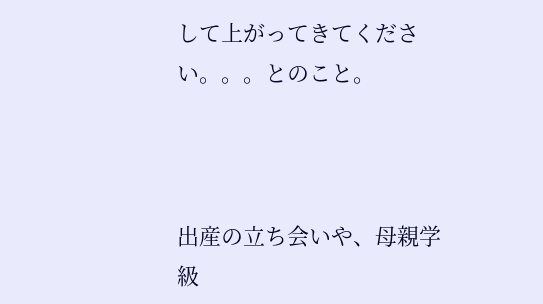して上がってきてください。。。とのこと。



出産の立ち会いや、母親学級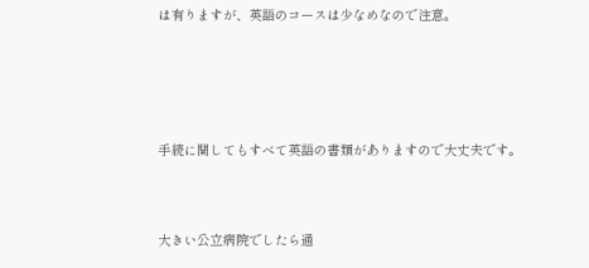は有りますが、英語のコースは少なめなので注意。





手続に関してもすべて英語の書類がありますので大丈夫です。



大きい公立病院でしたら通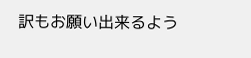訳もお願い出来るよう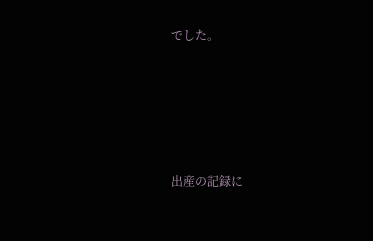でした。





出産の記録に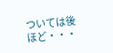ついては後ほど・・・